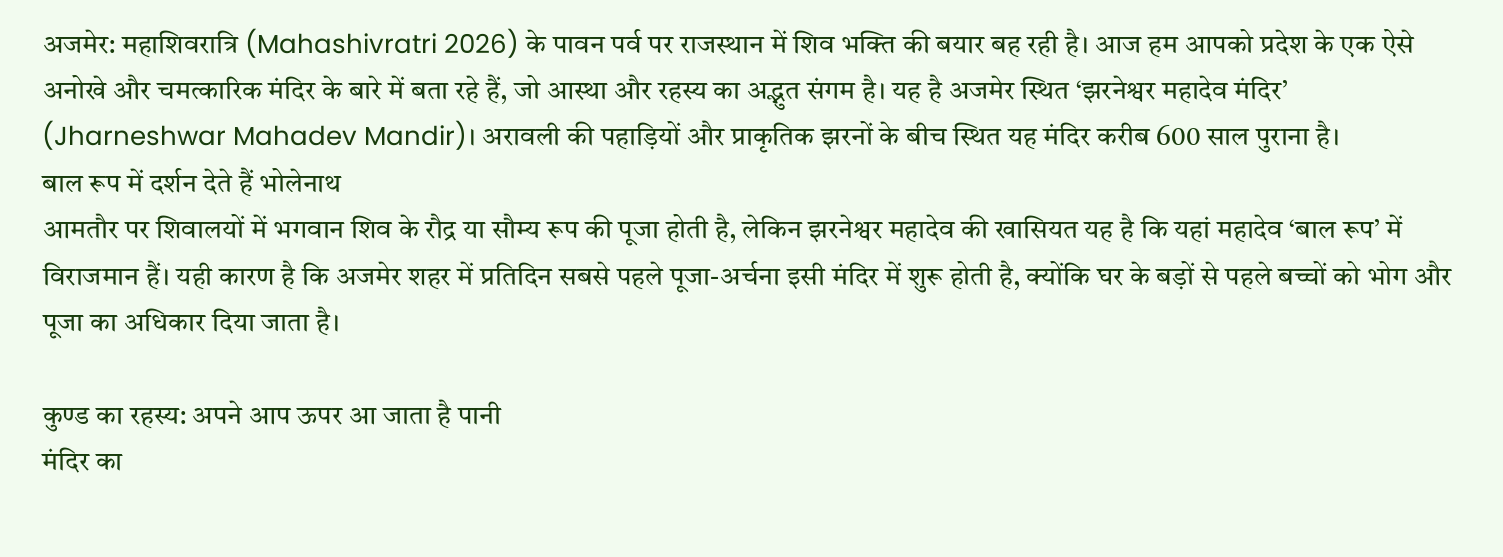अजमेर: महाशिवरात्रि (Mahashivratri 2026) के पावन पर्व पर राजस्थान में शिव भक्ति की बयार बह रही है। आज हम आपको प्रदेश के एक ऐसे अनोखे और चमत्कारिक मंदिर के बारे में बता रहे हैं, जो आस्था और रहस्य का अद्भुत संगम है। यह है अजमेर स्थित ‘झरनेश्वर महादेव मंदिर’ (Jharneshwar Mahadev Mandir)। अरावली की पहाड़ियों और प्राकृतिक झरनों के बीच स्थित यह मंदिर करीब 600 साल पुराना है।
बाल रूप में दर्शन देते हैं भोलेनाथ
आमतौर पर शिवालयों में भगवान शिव के रौद्र या सौम्य रूप की पूजा होती है, लेकिन झरनेश्वर महादेव की खासियत यह है कि यहां महादेव ‘बाल रूप’ में विराजमान हैं। यही कारण है कि अजमेर शहर में प्रतिदिन सबसे पहले पूजा-अर्चना इसी मंदिर में शुरू होती है, क्योंकि घर के बड़ों से पहले बच्चों को भोग और पूजा का अधिकार दिया जाता है।

कुण्ड का रहस्य: अपने आप ऊपर आ जाता है पानी
मंदिर का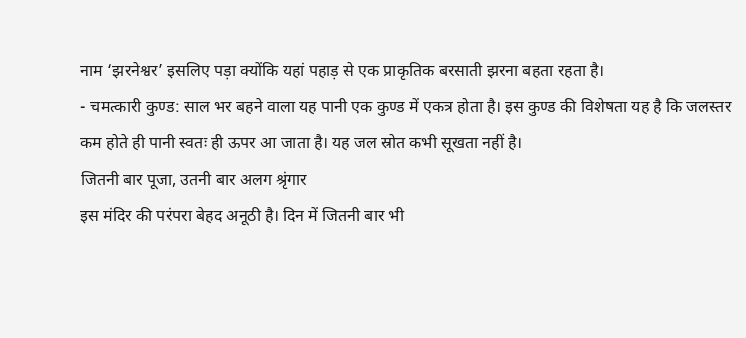नाम ‘झरनेश्वर’ इसलिए पड़ा क्योंकि यहां पहाड़ से एक प्राकृतिक बरसाती झरना बहता रहता है।
- चमत्कारी कुण्ड: साल भर बहने वाला यह पानी एक कुण्ड में एकत्र होता है। इस कुण्ड की विशेषता यह है कि जलस्तर कम होते ही पानी स्वतः ही ऊपर आ जाता है। यह जल स्रोत कभी सूखता नहीं है।
जितनी बार पूजा, उतनी बार अलग श्रृंगार
इस मंदिर की परंपरा बेहद अनूठी है। दिन में जितनी बार भी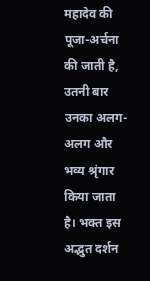महादेव की पूजा-अर्चना की जाती है, उतनी बार उनका अलग-अलग और भव्य श्रृंगार किया जाता है। भक्त इस अद्भुत दर्शन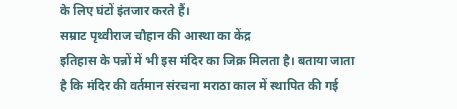के लिए घंटों इंतजार करते हैं।
सम्राट पृथ्वीराज चौहान की आस्था का केंद्र
इतिहास के पन्नों में भी इस मंदिर का जिक्र मिलता है। बताया जाता है कि मंदिर की वर्तमान संरचना मराठा काल में स्थापित की गई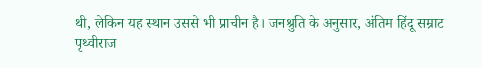थी, लेकिन यह स्थान उससे भी प्राचीन है। जनश्रुति के अनुसार, अंतिम हिंदू सम्राट पृथ्वीराज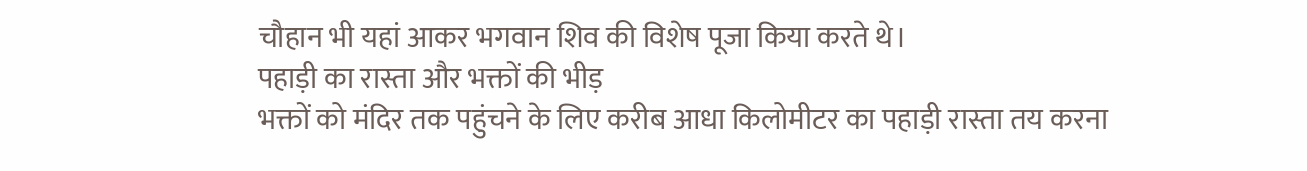चौहान भी यहां आकर भगवान शिव की विशेष पूजा किया करते थे।
पहाड़ी का रास्ता और भक्तों की भीड़
भक्तों को मंदिर तक पहुंचने के लिए करीब आधा किलोमीटर का पहाड़ी रास्ता तय करना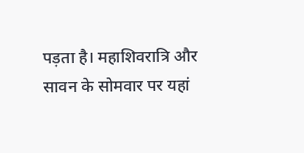पड़ता है। महाशिवरात्रि और सावन के सोमवार पर यहां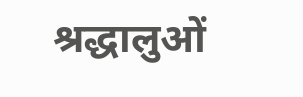श्रद्धालुओं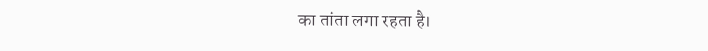का तांता लगा रहता है।